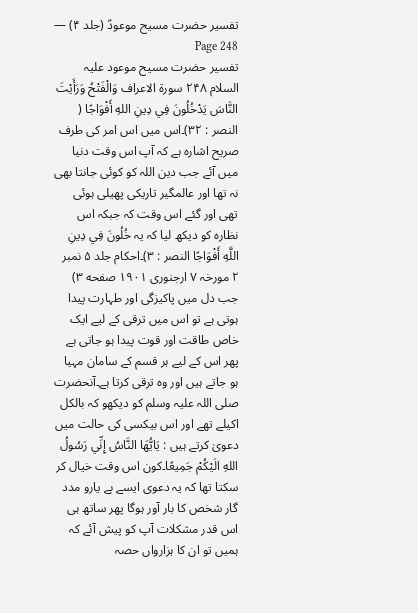تفسیر حضرت مسیح موعودؑ (جلد ۴) — Page 248
تفسیر حضرت مسیح موعود علیہ السلام ۲۴۸ سورة الاعراف وَالْفَتْحُ وَرَأَيْتَ النَّاسَ يَدْخُلُونَ فِي دِينِ اللهِ أَفْوَاجًا ( النصر : ۳۲)۔اس میں اس امر کی طرف صریح اشارہ ہے کہ آپ اس وقت دنیا میں آئے جب دین اللہ کو کوئی جانتا بھی نہ تھا اور عالمگیر تاریکی پھیلی ہوئی تھی اور گئے اس وقت کہ جبکہ اس نظارہ کو دیکھ لیا کہ یہ خُلُونَ فِي دِينِ اللَّهِ أَفْوَاجًا النصر : ٣)۔احکام جلد ۵ نمبر ۲ مورخہ ۷ ارجنوری ۱۹۰۱ صفحه ۳) جب دل میں پاکیزگی اور طہارت پیدا ہوتی ہے تو اس میں ترقی کے لیے ایک خاص طاقت اور قوت پیدا ہو جاتی ہے پھر اس کے لیے ہر قسم کے سامان مہیا ہو جاتے ہیں اور وہ ترقی کرتا ہے۔آنحضرت صلی اللہ علیہ وسلم کو دیکھو کہ بالکل اکیلے تھے اور اس بیکسی کی حالت میں دعویٰ کرتے ہیں : يَايُّهَا النَّاسُ إِنِّي رَسُولُ اللهِ الَيْكُمْ جَمِيعًا۔کون اس وقت خیال کر سکتا تھا کہ یہ دعوی ایسے بے یارو مدد گار شخص کا بار آور ہوگا پھر ساتھ ہی اس قدر مشکلات آپ کو پیش آئے کہ ہمیں تو ان کا ہزارواں حصہ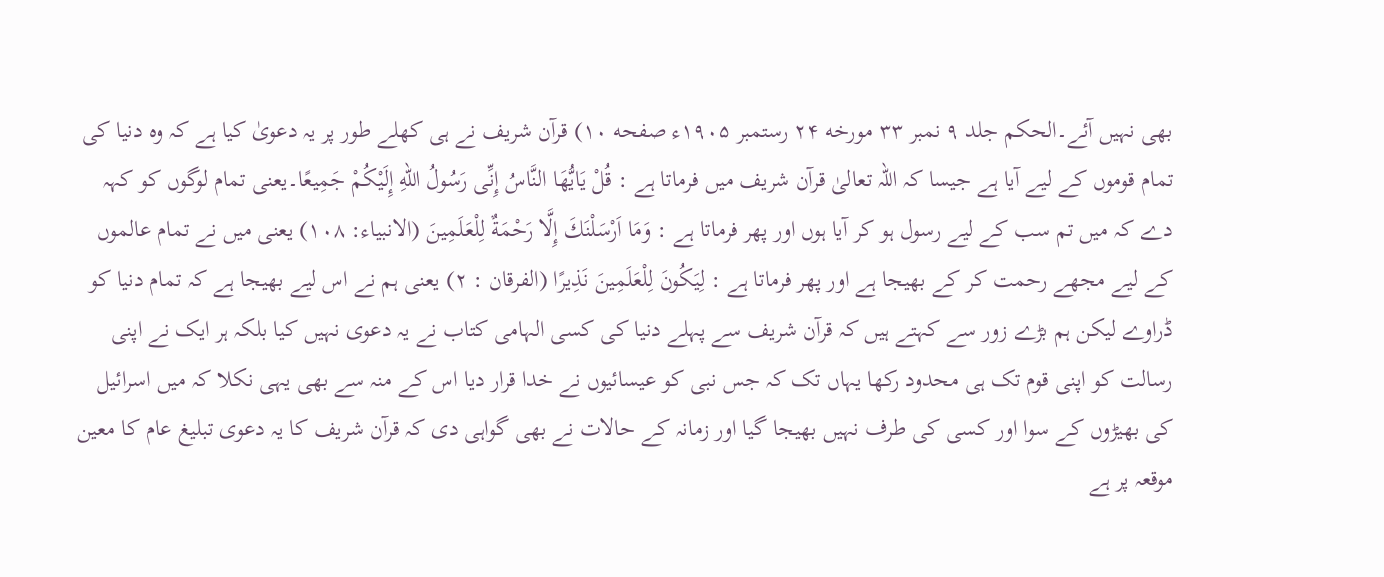بھی نہیں آئے۔الحکم جلد ۹ نمبر ۳۳ مورخه ۲۴ رستمبر ۱۹۰۵ء صفحه ۱۰) قرآن شریف نے ہی کھلے طور پر یہ دعویٰ کیا ہے کہ وہ دنیا کی تمام قوموں کے لیے آیا ہے جیسا کہ اللہ تعالیٰ قرآن شریف میں فرماتا ہے : قُلْ يَايُّهَا النَّاسُ إِنِّى رَسُولُ اللهِ إِلَيْكُمْ جَمِيعًا۔یعنی تمام لوگوں کو کہہ دے کہ میں تم سب کے لیے رسول ہو کر آیا ہوں اور پھر فرماتا ہے : وَمَا اَرْسَلْنَكَ إِلَّا رَحْمَةٌ لِلْعَلَمِينَ (الانبياء: ۱۰۸) یعنی میں نے تمام عالموں کے لیے مجھے رحمت کر کے بھیجا ہے اور پھر فرماتا ہے : لِيَكُونَ لِلْعَلَمِينَ نَذِيرًا (الفرقان : ۲) یعنی ہم نے اس لیے بھیجا ہے کہ تمام دنیا کو ڈراوے لیکن ہم بڑے زور سے کہتے ہیں کہ قرآن شریف سے پہلے دنیا کی کسی الہامی کتاب نے یہ دعوی نہیں کیا بلکہ ہر ایک نے اپنی رسالت کو اپنی قوم تک ہی محدود رکھا یہاں تک کہ جس نبی کو عیسائیوں نے خدا قرار دیا اس کے منہ سے بھی یہی نکلا کہ میں اسرائیل کی بھیڑوں کے سوا اور کسی کی طرف نہیں بھیجا گیا اور زمانہ کے حالات نے بھی گواہی دی کہ قرآن شریف کا یہ دعوی تبلیغ عام کا معین موقعہ پر ہے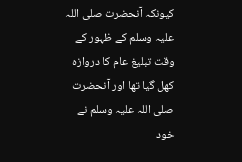کیونکہ آنحضرت صلی اللہ علیہ وسلم کے ظہور کے وقت تبلیغ عام کا دروازہ کھل گیا تھا اور آنحضرت صلی اللہ علیہ وسلم نے خود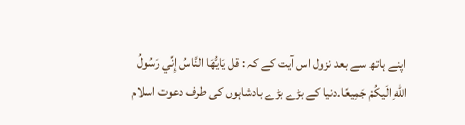اپنے ہاتھ سے بعد نزول اس آیت کے کہ : قل يَايُّهَا النَّاسُ إِنِّي رَسُولُ اللهِ الَیكُمْ جَمِيعًا۔دنیا کے بڑے بڑے بادشاہوں کی طرف دعوت اسلام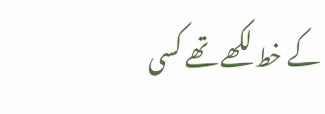کے خط لکھے تھے کسی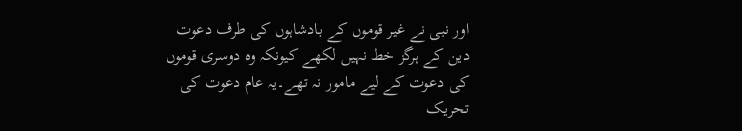اور نبی نے غیر قوموں کے بادشاہوں کی طرف دعوت دین کے ہرگز خط نہیں لکھے کیونکہ وہ دوسری قوموں کی دعوت کے لیے مامور نہ تھے۔یہ عام دعوت کی تحریک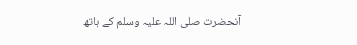آنحضرت صلی اللہ علیہ وسلم کے ہاتھ